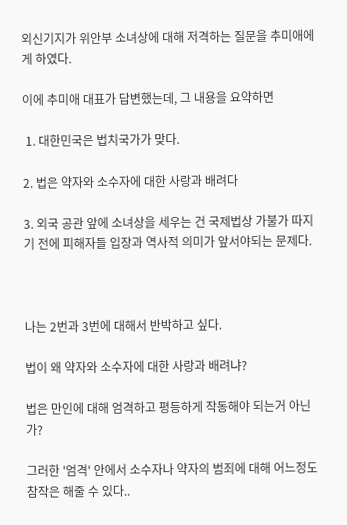외신기지가 위안부 소녀상에 대해 저격하는 질문을 추미애에게 하였다.

이에 추미애 대표가 답변했는데, 그 내용을 요약하면

 1. 대한민국은 법치국가가 맞다.

2. 법은 약자와 소수자에 대한 사랑과 배려다

3. 외국 공관 앞에 소녀상을 세우는 건 국제법상 가불가 따지기 전에 피해자들 입장과 역사적 의미가 앞서야되는 문제다.



나는 2번과 3번에 대해서 반박하고 싶다.

법이 왜 약자와 소수자에 대한 사랑과 배려냐?

법은 만인에 대해 엄격하고 평등하게 작동해야 되는거 아닌가?

그러한 '엄격' 안에서 소수자나 약자의 범죄에 대해 어느정도 참작은 해줄 수 있다..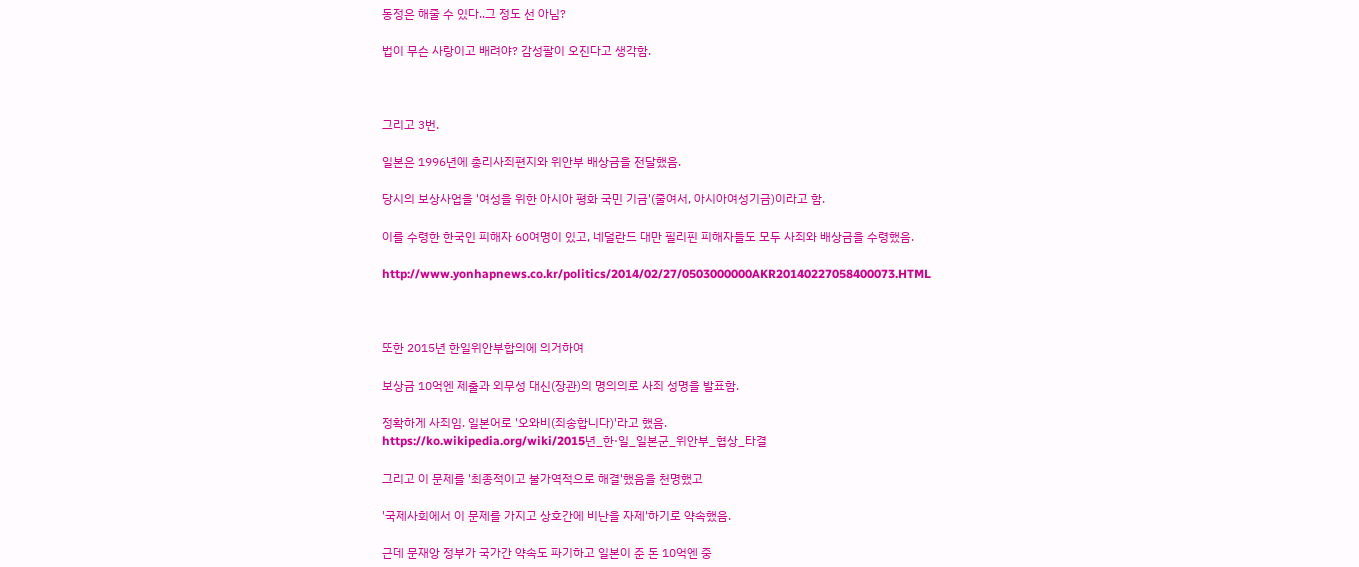동정은 해줄 수 있다..그 정도 선 아님?

법이 무슨 사랑이고 배려야? 감성팔이 오진다고 생각함.



그리고 3번.

일본은 1996년에 총리사죄편지와 위안부 배상금을 전달했음.

당시의 보상사업을 '여성을 위한 아시아 평화 국민 기금'(줄여서, 아시아여성기금)이라고 함.

이를 수령한 한국인 피해자 60여명이 있고, 네덜란드 대만 필리핀 피해자들도 모두 사죄와 배상금을 수령했음.

http://www.yonhapnews.co.kr/politics/2014/02/27/0503000000AKR20140227058400073.HTML



또한 2015년 한일위안부합의에 의거하여

보상금 10억엔 제출과 외무성 대신(장관)의 명의의로 사죄 성명을 발표함.

정확하게 사죄임. 일본어로 '오와비(죄송합니다)'라고 했음.
https://ko.wikipedia.org/wiki/2015년_한·일_일본군_위안부_협상_타결

그리고 이 문제를 '최종적이고 불가역적으로 해결'했음을 천명했고

'국제사회에서 이 문제를 가지고 상호간에 비난을 자제'하기로 약속했음.

근데 문재앙 정부가 국가간 약속도 파기하고 일본이 준 돈 10억엔 중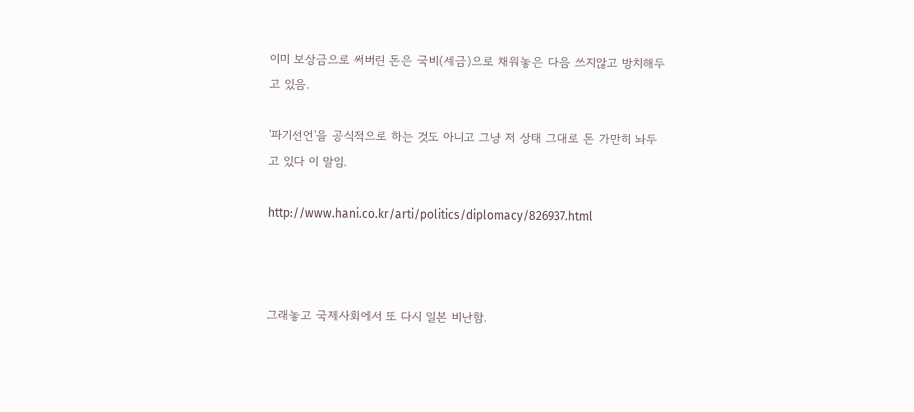이미 보상금으로 써버린 돈은 국비(세금)으로 채워놓은 다음 쓰지않고 방치해두고 있음.

'파기선언'을 공식적으로 하는 것도 아니고 그냥 저 상태 그대로 돈 가만히 놔두고 있다 이 말임.

http://www.hani.co.kr/arti/politics/diplomacy/826937.html



그래놓고 국제사회에서 또 다시 일본 비난함.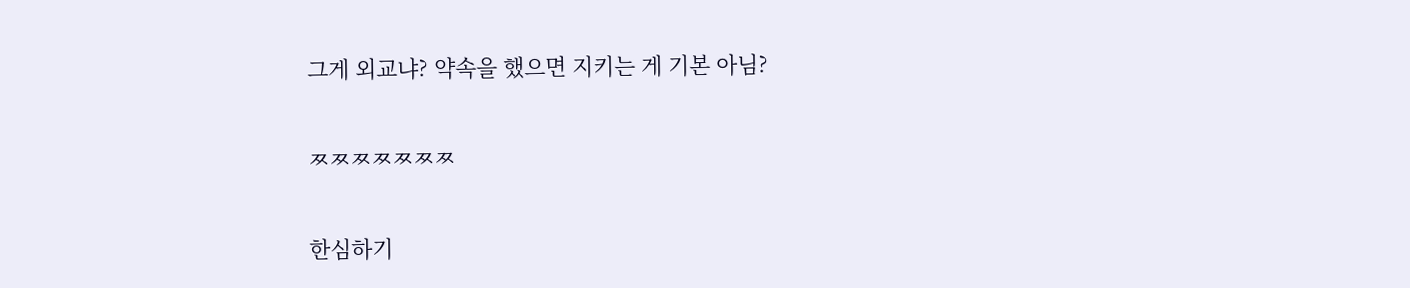그게 외교냐? 약속을 했으면 지키는 게 기본 아님?

ㅉㅉㅉㅉㅉㅉㅉ

한심하기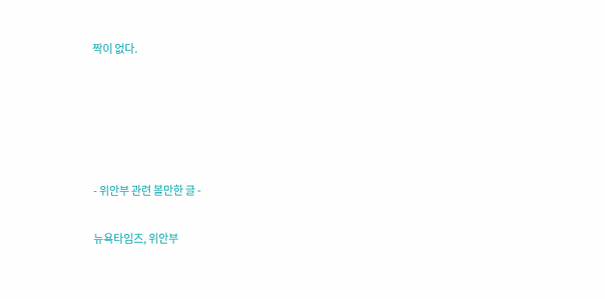짝이 없다.





- 위안부 관련 볼만한 글 -

뉴욕타임즈, 위안부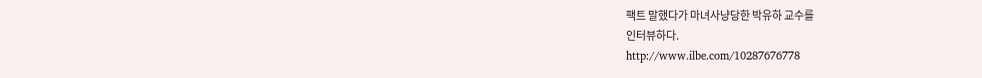팩트 말했다가 마녀사냥당한 박유하 교수를
인터뷰하다.
http://www.ilbe.com/10287676778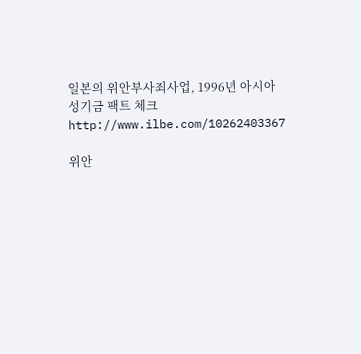일본의 위안부사죄사업, 1996년 아시아성기금 팩트 체크
http://www.ilbe.com/10262403367

위안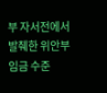부 자서전에서 발췌한 위안부 임금 수준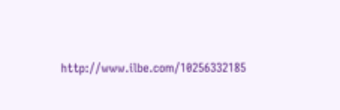http://www.ilbe.com/10256332185